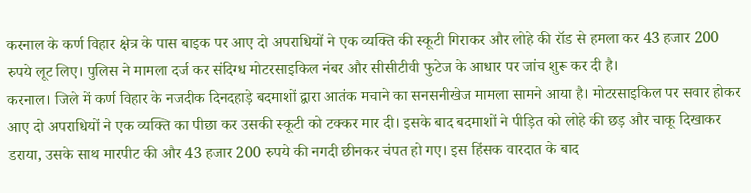करनाल के कर्ण विहार क्षेत्र के पास बाइक पर आए दो अपराधियों ने एक व्यक्ति की स्कूटी गिराकर और लोहे की रॉड से हमला कर 43 हजार 200 रुपये लूट लिए। पुलिस ने मामला दर्ज कर संदिग्ध मोटरसाइकिल नंबर और सीसीटीवी फुटेज के आधार पर जांच शुरू कर दी है।
करनाल। जिले में कर्ण विहार के नजदीक दिनदहाड़े बदमाशों द्वारा आतंक मचाने का सनसनीखेज मामला सामने आया है। मोटरसाइकिल पर सवार होकर आए दो अपराधियों ने एक व्यक्ति का पीछा कर उसकी स्कूटी को टक्कर मार दी। इसके बाद बदमाशों ने पीड़ित को लोहे की छड़ और चाकू दिखाकर डराया, उसके साथ मारपीट की और 43 हजार 200 रुपये की नगदी छीनकर चंपत हो गए। इस हिंसक वारदात के बाद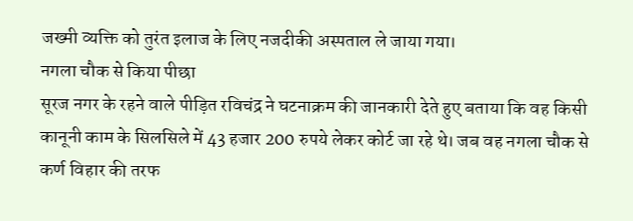जख्मी व्यक्ति को तुरंत इलाज के लिए नजदीकी अस्पताल ले जाया गया।
नगला चौक से किया पीछा
सूरज नगर के रहने वाले पीड़ित रविचंद्र ने घटनाक्रम की जानकारी देते हुए बताया कि वह किसी कानूनी काम के सिलसिले में 43 हजार 200 रुपये लेकर कोर्ट जा रहे थे। जब वह नगला चौक से कर्ण विहार की तरफ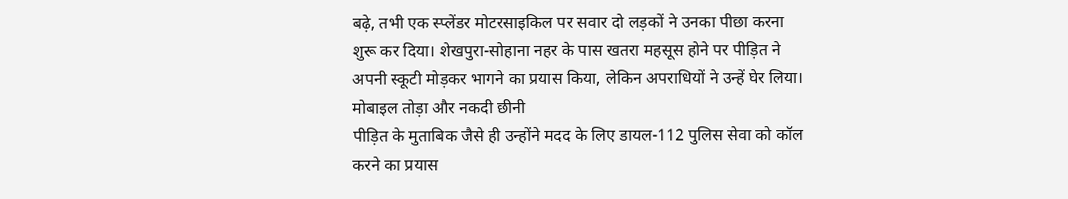बढ़े, तभी एक स्प्लेंडर मोटरसाइकिल पर सवार दो लड़कों ने उनका पीछा करना शुरू कर दिया। शेखपुरा-सोहाना नहर के पास खतरा महसूस होने पर पीड़ित ने अपनी स्कूटी मोड़कर भागने का प्रयास किया, लेकिन अपराधियों ने उन्हें घेर लिया।
मोबाइल तोड़ा और नकदी छीनी
पीड़ित के मुताबिक जैसे ही उन्होंने मदद के लिए डायल-112 पुलिस सेवा को कॉल करने का प्रयास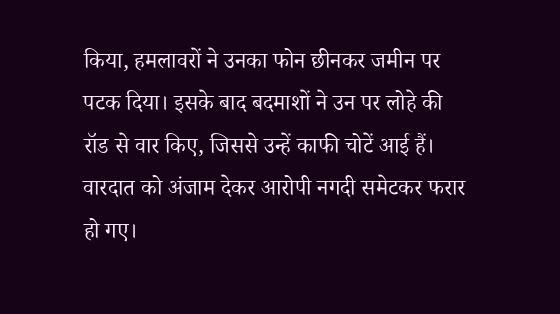किया, हमलावरों ने उनका फोन छीनकर जमीन पर पटक दिया। इसके बाद बदमाशों ने उन पर लोहे की रॉड से वार किए, जिससे उन्हें काफी चोटें आई हैं। वारदात को अंजाम देकर आरोपी नगदी समेटकर फरार हो गए।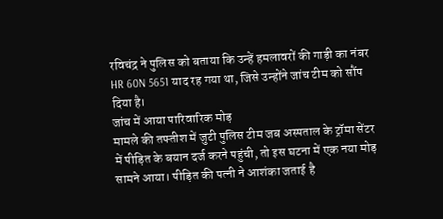रविचंद्र ने पुलिस को बताया कि उन्हें हमलावरों की गाड़ी का नंबर HR 60N 5651 याद रह गया था, जिसे उन्होंने जांच टीम को सौंप दिया है।
जांच में आया पारिवारिक मोड़
मामले की तफ्तीश में जुटी पुलिस टीम जब अस्पताल के ट्रॉमा सेंटर में पीड़ित के बयान दर्ज करने पहुंची, तो इस घटना में एक नया मोड़ सामने आया। पीड़ित की पत्नी ने आशंका जताई है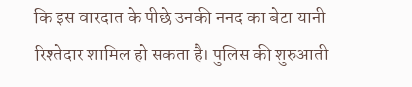कि इस वारदात के पीछे उनकी ननद का बेटा यानी रिश्तेदार शामिल हो सकता है। पुलिस की शुरुआती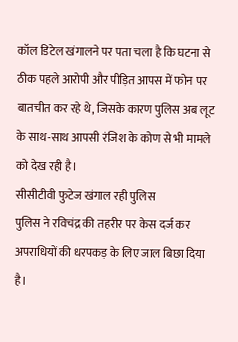कॉल डिटेल खंगालने पर पता चला है कि घटना से ठीक पहले आरोपी और पीड़ित आपस में फोन पर बातचीत कर रहे थे, जिसके कारण पुलिस अब लूट के साथ-साथ आपसी रंजिश के कोण से भी मामले को देख रही है।
सीसीटीवी फुटेज खंगाल रही पुलिस
पुलिस ने रविचंद्र की तहरीर पर केस दर्ज कर अपराधियों की धरपकड़ के लिए जाल बिछा दिया है।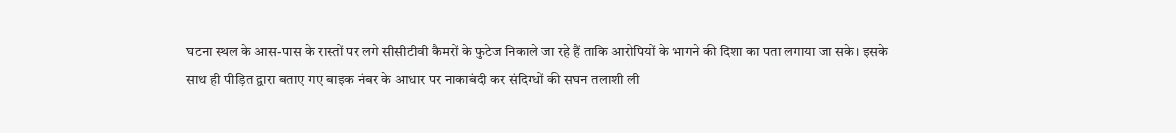घटना स्थल के आस-पास के रास्तों पर लगे सीसीटीवी कैमरों के फुटेज निकाले जा रहे हैं ताकि आरोपियों के भागने की दिशा का पता लगाया जा सके। इसके साथ ही पीड़ित द्वारा बताए गए बाइक नंबर के आधार पर नाकाबंदी कर संदिग्धों की सघन तलाशी ली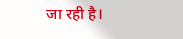जा रही है।